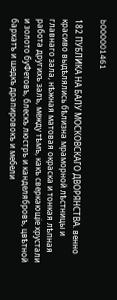b000001461

182 ПУБЛИКА НА БАЛУ МОСКОВСКАГО ДВОРЯНСТВА. венно красиво выдѣлялись бѣлизна мраморной лѣстницы и главнаго зала, нѣжная матовая окраска и тонкая лѣпная работа другихъ залъ, между тѣмъ, какъ сверкающіе хрустали и золото буФетовъ, блескъ люстръ и канделябровъ, цвѣтной бархатъ и шедкъ драпировокъ и мебели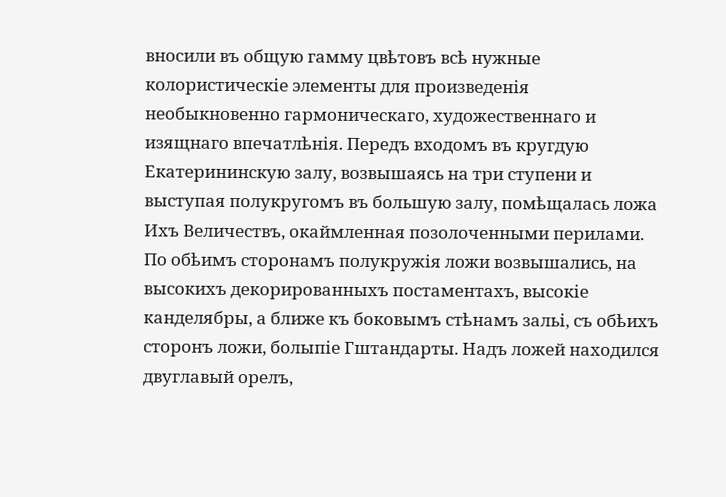вносили въ общую гамму цвѣтовъ всѣ нужные колористическіе элементы для произведенія необыкновенно гармоническаго, художественнаго и изящнаго впечатлѣнія. Передъ входомъ въ кругдую Екатерининскую залу, возвышаясь на три ступени и выступая полукругомъ въ большую залу, помѣщалась ложа Ихъ Величествъ, окаймленная позолоченными перилами. По обѣимъ сторонамъ полукружія ложи возвышались, на высокихъ декорированныхъ постаментахъ, высокіе канделябры, а ближе къ боковымъ стѣнамъ зальі, съ обѣихъ сторонъ ложи, болыпіе Гштандарты. Надъ ложей находился двуглавый орелъ,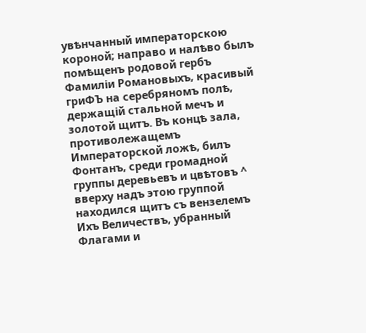увѣнчанный императорскою короной; направо и налѣво былъ помѣщенъ родовой гербъ Фамиліи Романовыхъ, красивый гриФЪ на серебряномъ полѣ, держащій стальной мечъ и золотой щитъ. Въ концѣ зала, противолежащемъ Императорской ложѣ, билъ Фонтанъ, среди громадной группы деревьевъ и цвѣтовъ ^ вверху надъ этою группой находился щитъ съ вензелемъ Ихъ Величествъ, убранный Флагами и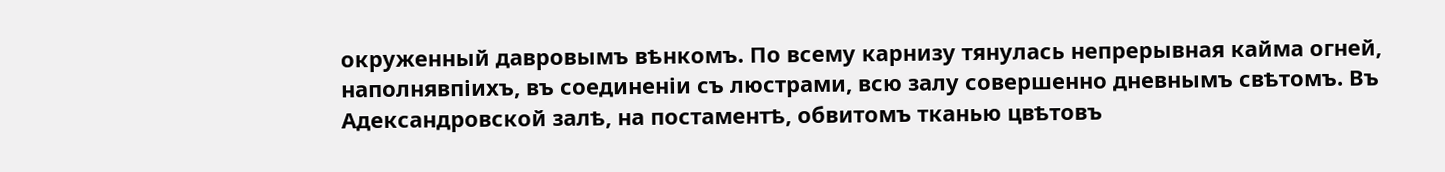окруженный давровымъ вѣнкомъ. По всему карнизу тянулась непрерывная кайма огней, наполнявпіихъ, въ соединеніи съ люстрами, всю залу совершенно дневнымъ свѣтомъ. Въ Адександровской залѣ, на постаментѣ, обвитомъ тканью цвѣтовъ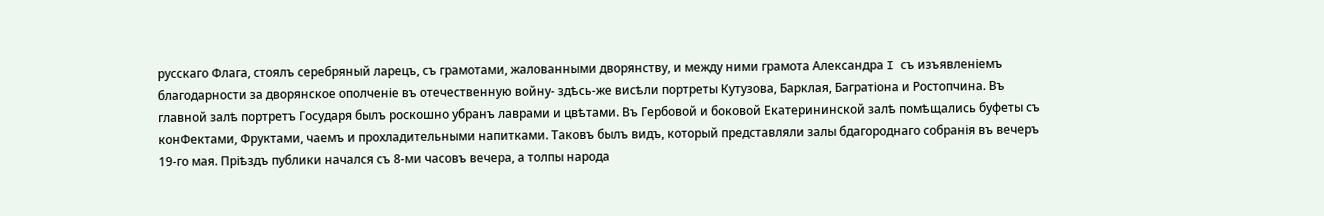русскаго Флага, стоялъ серебряный ларецъ, съ грамотами, жалованными дворянству, и между ними грамота Александра I съ изъявленіемъ благодарности за дворянское ополченіе въ отечественную войну- здѣсь-же висѣли портреты Кутузова, Барклая, Багратіона и Ростопчина. Въ главной залѣ портретъ Государя былъ роскошно убранъ лаврами и цвѣтами. Въ Гербовой и боковой Екатерининской залѣ помѣщались буфеты съ конФектами, Фруктами, чаемъ и прохладительными напитками. Таковъ былъ видъ, который представляли залы бдагороднаго собранія въ вечеръ 19-го мая. Пріѣздъ публики начался съ 8-ми часовъ вечера, а толпы народа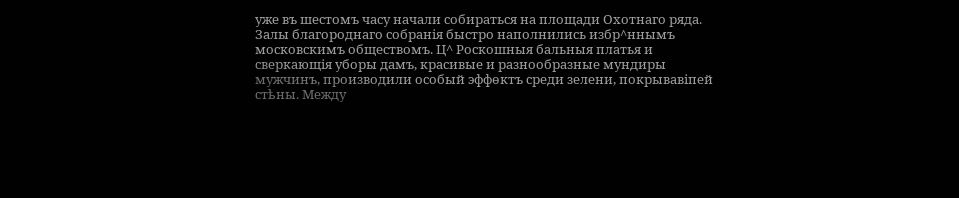уже въ шестомъ часу начали собираться на площади Охотнаго ряда. Залы благороднаго собранія быстро наполнились избр^ннымъ московскимъ обществомъ. Ц^ Роскошныя бальныя платья и сверкающія уборы дамъ, красивые и разнообразные мундиры мужчинъ, производили особый эффѳктъ среди зелени, покрывавіпей стѣны. Между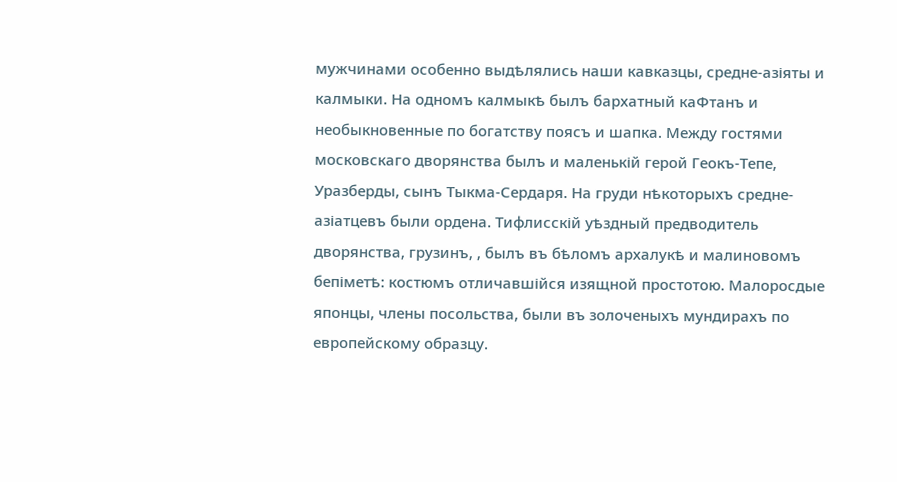мужчинами особенно выдѣлялись наши кавказцы, средне-азіяты и калмыки. На одномъ калмыкѣ былъ бархатный каФтанъ и необыкновенные по богатству поясъ и шапка. Между гостями московскаго дворянства былъ и маленькій герой Геокъ-Тепе, Уразберды, сынъ Тыкма-Сердаря. На груди нѣкоторыхъ средне-азіатцевъ были ордена. Тифлисскій уѣздный предводитель дворянства, грузинъ, , былъ въ бѣломъ архалукѣ и малиновомъ бепіметѣ: костюмъ отличавшійся изящной простотою. Малоросдые японцы, члены посольства, были въ золоченыхъ мундирахъ по европейскому образцу.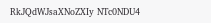RkJQdWJsaXNoZXIy NTc0NDU4